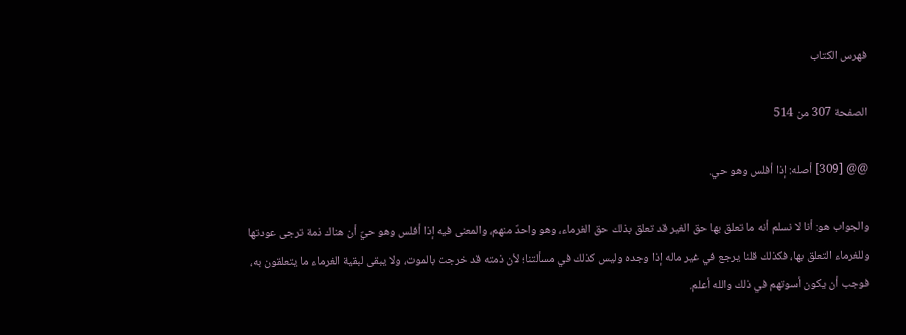فهرس الكتاب

الصفحة 307 من 514

@@ [309] أصله: إذا أفلس وهو حي.

والجواب هو: أنا لا نسلم أنه ما تعلق بها حق الغير قد تعلق بذلك حق الغرماء، وهو واحدٌ منهم، والمعنى فيه إذا أفلس وهو حيٌ أن هناك ذمة ترجى عودتها وللغرماء التعلق بها، فكذلك قلنا يرجع في غير ماله إذا وجده وليس كذلك في مسألتنا؛ لأن ذمته قد خرجت بالموت، ولا يبقى لبقية الغرماء ما يتعلقون به، فوجب أن يكون أسوتهم في ذلك والله أعلم.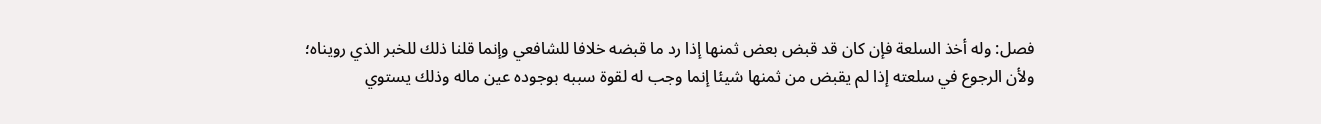فصل: وله أخذ السلعة فإن كان قد قبض بعض ثمنها إذا رد ما قبضه خلافا للشافعي وإنما قلنا ذلك للخبر الذي رويناه؛ ولأن الرجوع في سلعته إذا لم يقبض من ثمنها شيئا إنما وجب له لقوة سببه بوجوده عين ماله وذلك يستوي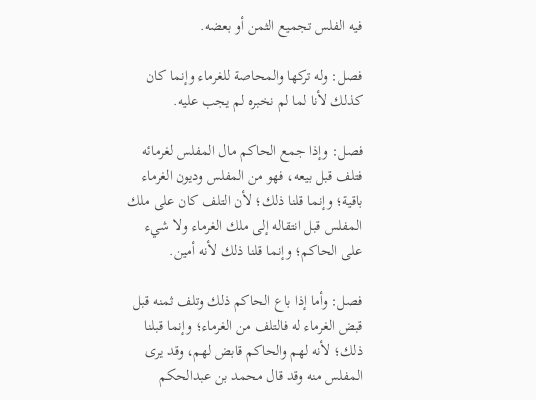فيه الفلس تجميع الثمن أو بعضه.

فصل: وله تركها والمحاصة للغرماء وإنما كان كذلك لأنا لما لم نخبره لم يجب عليه.

فصل: وإذا جمع الحاكم مال المفلس لغرمائه فتلف قبل بيعه، فهو من المفلس وديون الغرماء باقية؛ وإنما قلنا ذلك؛ لأن التلف كان على ملك المفلس قبل انتقاله إلى ملك الغرماء ولا شيء على الحاكم؛ وإنما قلنا ذلك لأنه أمين.

فصل: وأما إذا باع الحاكم ذلك وتلف ثمنه قبل قبض الغرماء له فالتلف من الغرماء؛ وإنما قبلنا ذلك؛ لأنه لهم والحاكم قابض لهم، وقد يرى المفلس منه وقد قال محمد بن عبدالحكم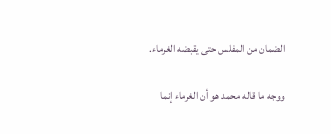الضمان من المفلس حتى يقبضه الغرماء.

ووجه ما قاله محمد هو أن الغرماء إنما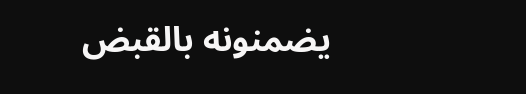يضمنونه بالقبض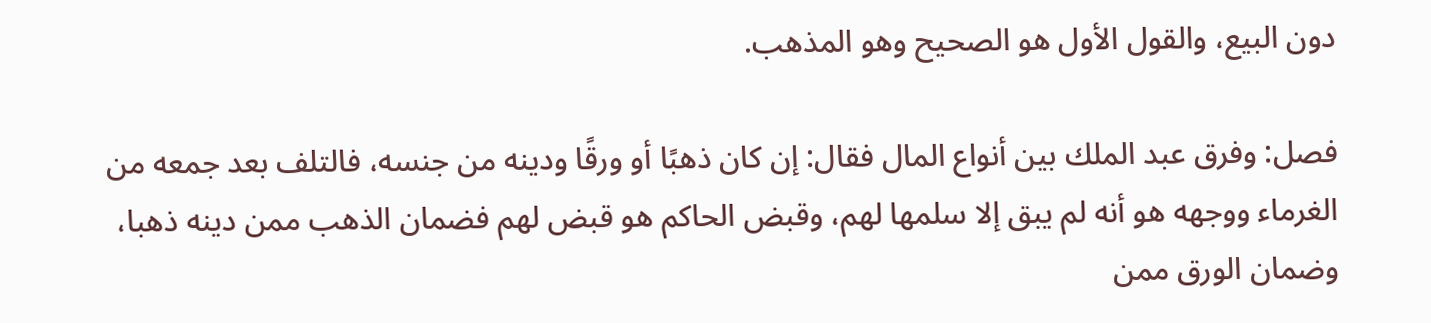دون البيع، والقول الأول هو الصحيح وهو المذهب.

فصل: وفرق عبد الملك بين أنواع المال فقال: إن كان ذهبًا أو ورقًا ودينه من جنسه، فالتلف بعد جمعه من الغرماء ووجهه هو أنه لم يبق إلا سلمها لهم، وقبض الحاكم هو قبض لهم فضمان الذهب ممن دينه ذهبا، وضمان الورق ممن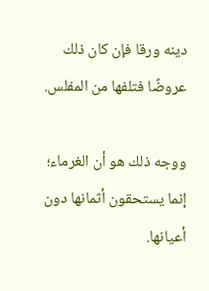دينه ورقا فإن كان ذلك عروضًا فتلفها من المفلس.

ووجه ذلك هو أن الغرماء؛ إنما يستحقون أثمانها دون أعيانها.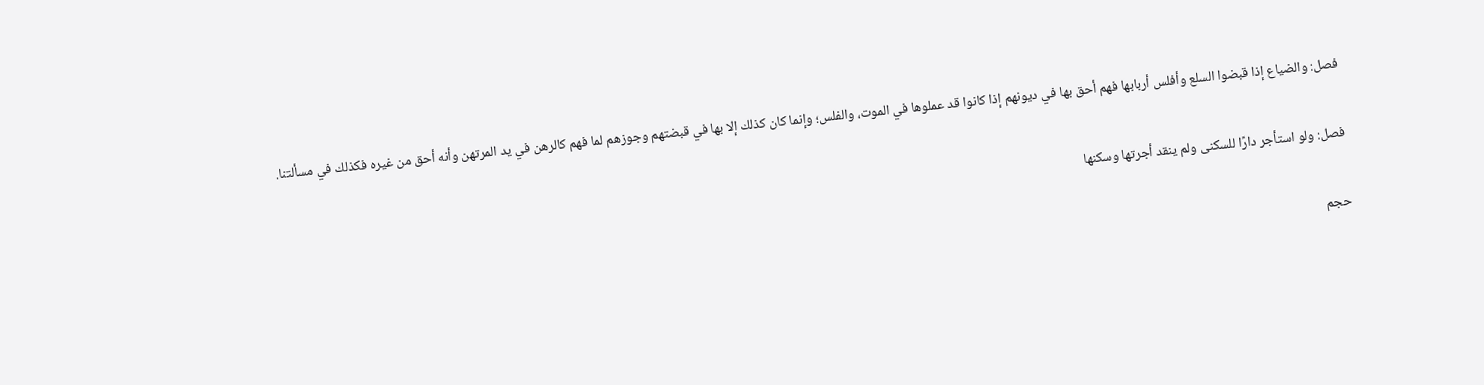فصل: والضياع إذا قبضوا السلع وأفلس أربابها فهم أحق بها في ديونهم إذا كانوا قد عملوها في الموت، والفلس؛ وإنما كان كذلك إلا بها في قبضتهم وجوزهم لما فهم كالرهن في يد المرتهن وأنه أحق من غيره فكذلك في مسألتنا.

فصل: ولو استأجر دارًا للسكنى ولم ينقد أجرتها وسكنها

حجم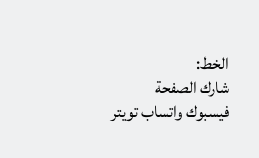الخط:
شارك الصفحة
فيسبوك واتساب تويتر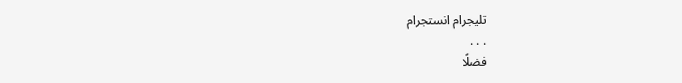تليجرام انستجرام
. . .
فضلًا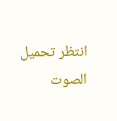انتظر تحميل الصوت